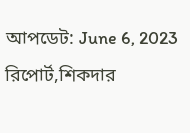আপডেট: June 6, 2023
রিপোর্ট,শিকদার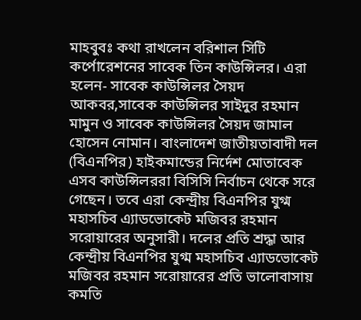মাহবুবঃ কথা রাখলেন বরিশাল সিটি কর্পোরেশনের সাবেক তিন কাউন্সিলর। এরা হলেন- সাবেক কাউন্সিলর সৈয়দ আকবর,সাবেক কাউন্সিলর সাইদুর রহমান মামুন ও সাবেক কাউন্সিলর সৈয়দ জামাল হোসেন নোমান। বাংলাদেশ জাতীয়তাবাদী দল (বিএনপির) হাইকমান্ডের নির্দেশ মোতাবেক এসব কাউন্সিলররা বিসিসি নির্বাচন থেকে সরে গেছেন। তবে এরা কেন্দ্রীয় বিএনপির যুগ্ম মহাসচিব এ্যাডভোকেট মজিবর রহমান সরোয়ারের অনুসারী। দলের প্রতি শ্রদ্ধা আর কেন্দ্রীয় বিএনপির যুগ্ম মহাসচিব এ্যাডভোকেট মজিবর রহমান সরোয়ারের প্রতি ভালোবাসায় কমতি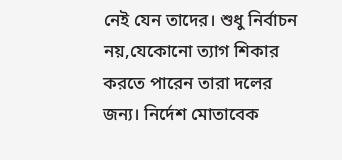নেই যেন তাদের। শুধু নির্বাচন নয়,যেকোনো ত্যাগ শিকার করতে পারেন তারা দলের জন্য। নির্দেশ মোতাবেক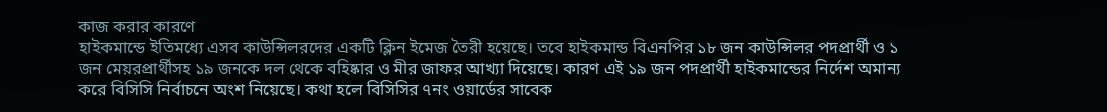কাজ করার কারণে
হাইকমান্ডে ইতিমধ্যে এসব কাউন্সিলরদের একটি ক্লিন ইমেজ তৈরী হয়েছে। তবে হাইকমান্ড বিএনপির ১৮ জন কাউন্সিলর পদপ্রার্থী ও ১ জন মেয়রপ্রার্থীসহ ১৯ জনকে দল থেকে বহিষ্কার ও মীর জাফর আখ্যা দিয়েছে। কারণ এই ১৯ জন পদপ্রার্থী হাইকমান্ডের নির্দেশ অমান্য করে বিসিসি নির্বাচনে অংশ নিয়েছে। কথা হলে বিসিসির ৭নং ওয়ার্ডের সাবেক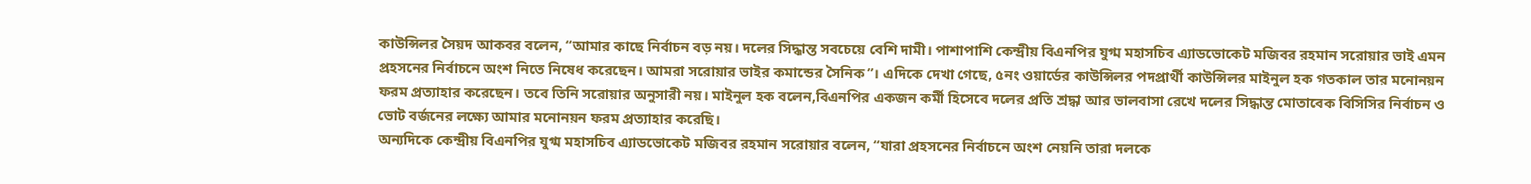কাউন্সিলর সৈয়দ আকবর বলেন, “আমার কাছে নির্বাচন বড় নয়। দলের সিদ্ধান্ত সবচেয়ে বেশি দামী। পাশাপাশি কেন্দ্রীয় বিএনপির যুগ্ম মহাসচিব এ্যাডভোকেট মজিবর রহমান সরোয়ার ভাই এমন প্রহসনের নির্বাচনে অংশ নিতে নিষেধ করেছেন। আমরা সরোয়ার ভাইর কমান্ডের সৈনিক”। এদিকে দেখা গেছে, ৫নং ওয়ার্ডের কাউন্সিলর পদপ্রার্থী কাউন্সিলর মাইনুল হক গতকাল তার মনোনয়ন ফরম প্রত্যাহার করেছেন। তবে তিনি সরোয়ার অনুসারী নয়। মাইনুল হক বলেন,বিএনপির একজন কর্মী হিসেবে দলের প্রতি শ্রদ্ধা আর ভালবাসা রেখে দলের সিদ্ধান্ত মোতাবেক বিসিসির নির্বাচন ও ভোট বর্জনের লক্ষ্যে আমার মনোনয়ন ফরম প্রত্যাহার করেছি।
অন্যদিকে কেন্দ্রীয় বিএনপির যুগ্ম মহাসচিব এ্যাডভোকেট মজিবর রহমান সরোয়ার বলেন, “যারা প্রহসনের নির্বাচনে অংশ নেয়নি তারা দলকে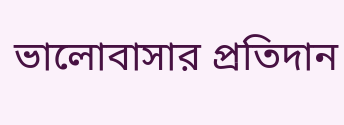ভালোবাসার প্রতিদান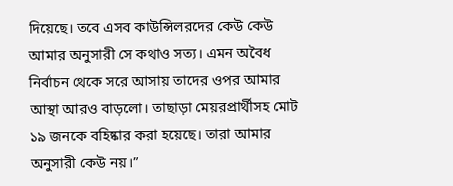দিয়েছে। তবে এসব কাউন্সিলরদের কেউ কেউ আমার অনুসারী সে কথাও সত্য। এমন অবৈধ নির্বাচন থেকে সরে আসায় তাদের ওপর আমার আস্থা আরও বাড়লো। তাছাড়া মেয়রপ্রার্থীসহ মোট ১৯ জনকে বহিষ্কার করা হয়েছে। তারা আমার অনুসারী কেউ নয়।”